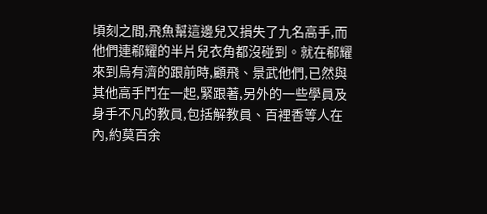頃刻之間,飛魚幫這邊兒又損失了九名高手,而他們連郗耀的半片兒衣角都沒碰到。就在郗耀來到烏有濟的跟前時,顧飛、景武他們,已然與其他高手鬥在一起,緊跟著,另外的一些學員及身手不凡的教員,包括解教員、百裡香等人在內,約莫百余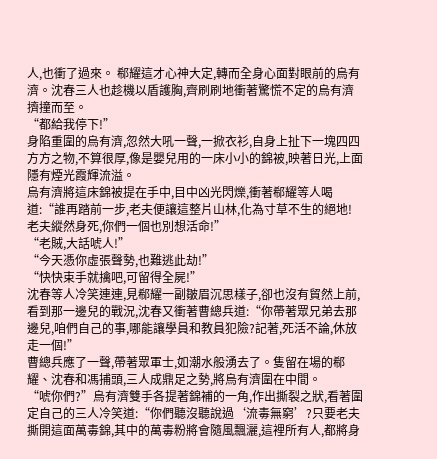人,也衝了過來。 郗耀這才心神大定,轉而全身心面對眼前的烏有濟。沈春三人也趁機以盾護胸,齊刷刷地衝著驚慌不定的烏有濟擠撞而至。
“都給我停下!”
身陷重圍的烏有濟,忽然大吼一聲,一掀衣衫,自身上扯下一塊四四方方之物,不算很厚,像是嬰兒用的一床小小的錦被,映著日光,上面隱有煙光霞輝流溢。
烏有濟將這床錦被提在手中,目中凶光閃爍,衝著郗耀等人喝道:“誰再踏前一步,老夫便讓這整片山林,化為寸草不生的絕地!老夫縱然身死,你們一個也別想活命!”
“老賊,大話唬人!”
“今天憑你虛張聲勢,也難逃此劫!”
“快快束手就擒吧,可留得全屍!”
沈春等人冷笑連連,見郗耀一副皺眉沉思樣子,卻也沒有貿然上前,看到那一邊兒的戰況,沈春又衝著曹總兵道:“你帶著眾兄弟去那邊兒,咱們自己的事,哪能讓學員和教員犯險?記著,死活不論,休放走一個!”
曹總兵應了一聲,帶著眾軍士,如潮水般湧去了。隻留在場的郗耀、沈春和馮捕頭,三人成鼎足之勢,將烏有濟圍在中間。
“唬你們?”烏有濟雙手各提著錦補的一角,作出撕裂之狀,看著圍定自己的三人冷笑道:“你們聽沒聽說過‘流毒無窮’?只要老夫撕開這面萬毒錦,其中的萬毒粉將會隨風飄灑,這裡所有人,都將身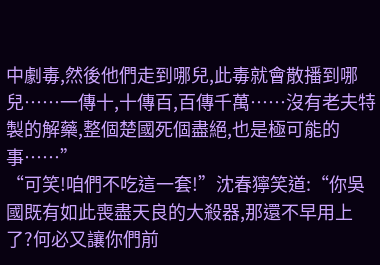中劇毒,然後他們走到哪兒,此毒就會散播到哪兒……一傳十,十傳百,百傳千萬……沒有老夫特製的解藥,整個楚國死個盡絕,也是極可能的事……”
“可笑!咱們不吃這一套!”沈春獰笑道:“你吳國既有如此喪盡天良的大殺器,那還不早用上了?何必又讓你們前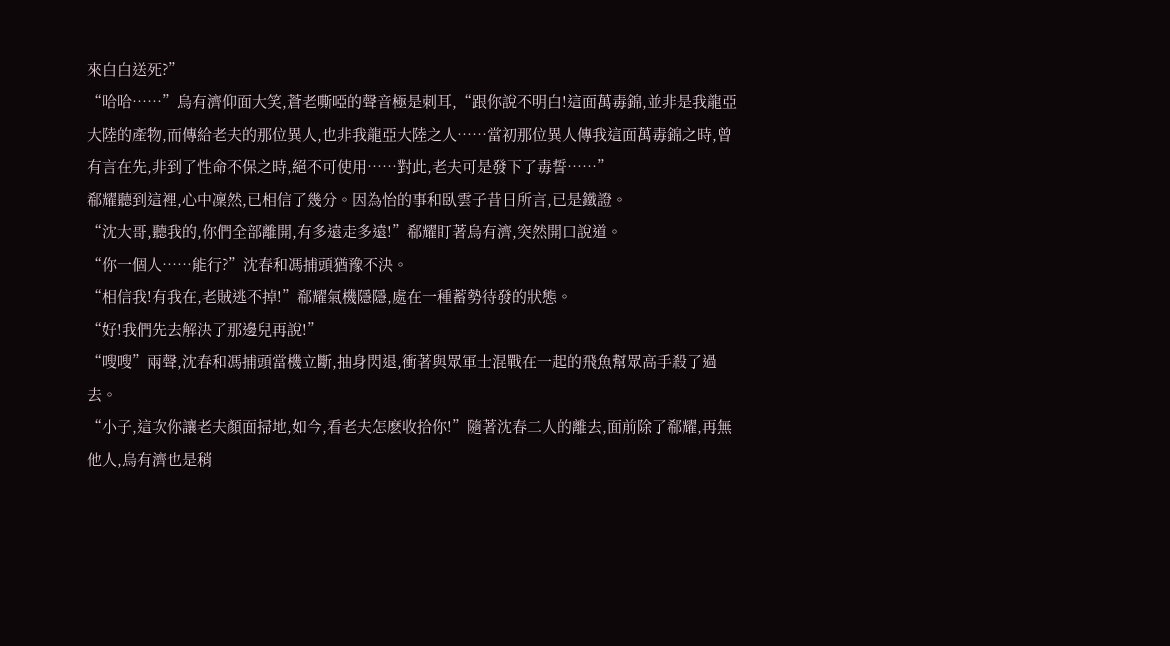來白白送死?”
“哈哈……”烏有濟仰面大笑,蒼老嘶啞的聲音極是刺耳,“跟你說不明白!這面萬毒錦,並非是我龍亞大陸的產物,而傳給老夫的那位異人,也非我龍亞大陸之人……當初那位異人傳我這面萬毒錦之時,曾有言在先,非到了性命不保之時,絕不可使用……對此,老夫可是發下了毒誓……”
郗耀聽到這裡,心中凜然,已相信了幾分。因為怡的事和臥雲子昔日所言,已是鐵證。
“沈大哥,聽我的,你們全部離開,有多遠走多遠!”郗耀盯著烏有濟,突然開口說道。
“你一個人……能行?”沈春和馮捕頭猶豫不決。
“相信我!有我在,老賊逃不掉!”郗耀氣機隱隱,處在一種蓄勢待發的狀態。
“好!我們先去解決了那邊兒再說!”
“嗖嗖”兩聲,沈春和馮捕頭當機立斷,抽身閃退,衝著與眾軍士混戰在一起的飛魚幫眾高手殺了過去。
“小子,這次你讓老夫顏面掃地,如今,看老夫怎麽收拾你!”隨著沈春二人的離去,面前除了郗耀,再無他人,烏有濟也是稍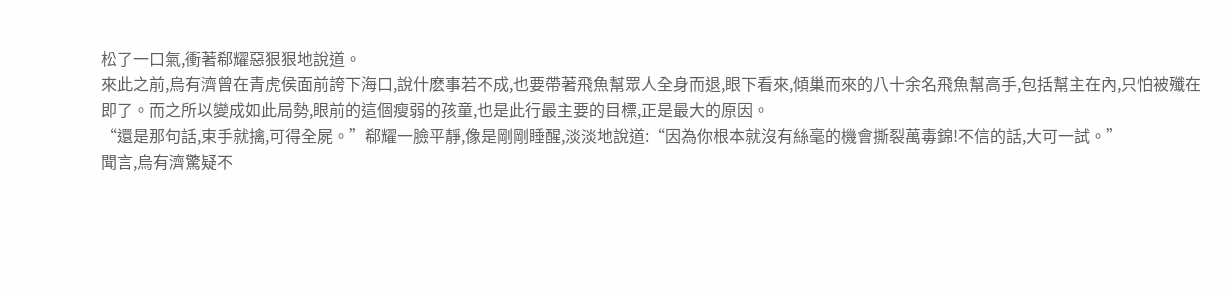松了一口氣,衝著郗耀惡狠狠地說道。
來此之前,烏有濟曾在青虎侯面前誇下海口,說什麽事若不成,也要帶著飛魚幫眾人全身而退,眼下看來,傾巢而來的八十余名飛魚幫高手,包括幫主在內,只怕被殲在即了。而之所以變成如此局勢,眼前的這個瘦弱的孩童,也是此行最主要的目標,正是最大的原因。
“還是那句話,束手就擒,可得全屍。”郗耀一臉平靜,像是剛剛睡醒,淡淡地說道:“因為你根本就沒有絲毫的機會撕裂萬毒錦!不信的話,大可一試。”
聞言,烏有濟驚疑不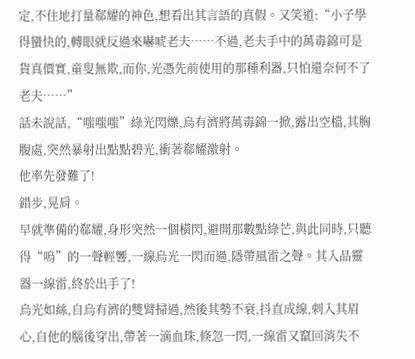定,不住地打量郗耀的神色,想看出其言語的真假。又笑道:“小子學得蠻快的,轉眼就反過來嚇唬老夫……不過,老夫手中的萬毒錦可是貨真價實,童叟無欺,而你,光憑先前使用的那種利器,只怕還奈何不了老夫……”
話未說話,“嗤嗤嗤”綠光閃爍,烏有濟將萬毒錦一掀,露出空檔,其胸腹處,突然暴射出點點碧光,衝著郗耀激射。
他率先發難了!
錯步,晃肩。
早就準備的郗耀,身形突然一個橫閃,避開那數點綠芒,與此同時,只聽得“嗚”的一聲輕響,一線烏光一閃而過,隱帶風雷之聲。其入品靈器一線雷,終於出手了!
烏光如絲,自烏有濟的雙臂掃過,然後其勢不衰,抖直成線,刺入其眉心,自他的腦後穿出,帶著一滴血珠,倏忽一閃,一線雷又竄回消失不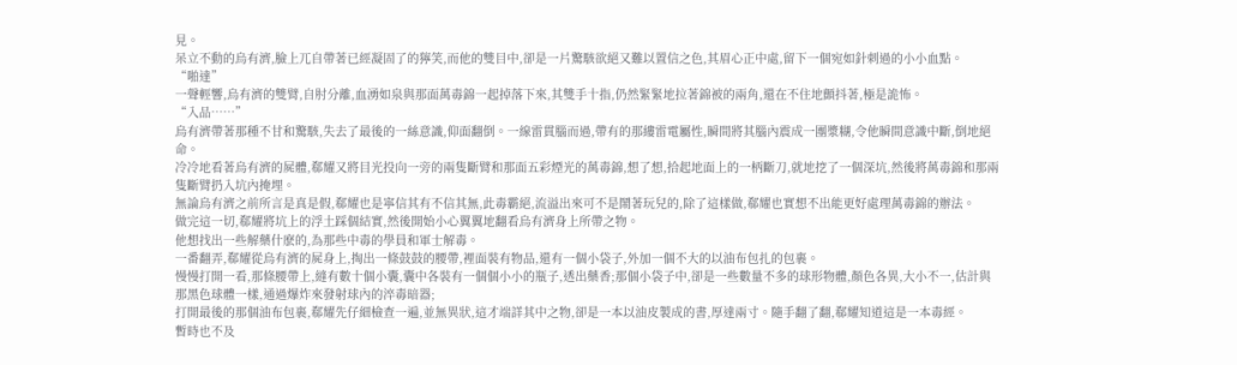見。
呆立不動的烏有濟,臉上兀自帶著已經凝固了的獰笑,而他的雙目中,卻是一片驚駭欲絕又難以置信之色,其眉心正中處,留下一個宛如針刺過的小小血點。
“啪達”
一聲輕響,烏有濟的雙臂,自肘分離,血湧如泉與那面萬毒錦一起掉落下來,其雙手十指,仍然緊緊地拉著錦被的兩角,還在不住地顫抖著,極是詭怖。
“入品……”
烏有濟帶著那種不甘和驚駭,失去了最後的一絲意識,仰面翻倒。一線雷貫腦而過,帶有的那縷雷電屬性,瞬間將其腦內震成一團漿糊,令他瞬間意識中斷,倒地絕命。
冷冷地看著烏有濟的屍體,郗耀又將目光投向一旁的兩隻斷臂和那面五彩煙光的萬毒錦,想了想,拾起地面上的一柄斷刀,就地挖了一個深坑,然後將萬毒錦和那兩隻斷臂扔入坑內掩埋。
無論烏有濟之前所言是真是假,郗耀也是寧信其有不信其無,此毒霸絕,流溢出來可不是鬧著玩兒的,除了這樣做,郗耀也實想不出能更好處理萬毒錦的辦法。
做完這一切,郗耀將坑上的浮土踩個結實,然後開始小心翼翼地翻看烏有濟身上所帶之物。
他想找出一些解藥什麽的,為那些中毒的學員和軍士解毒。
一番翻弄,郗耀從烏有濟的屍身上,掏出一條鼓鼓的腰帶,裡面裝有物品,還有一個小袋子,外加一個不大的以油布包扎的包裹。
慢慢打開一看,那條腰帶上,縫有數十個小囊,囊中各裝有一個個小小的瓶子,透出藥香;那個小袋子中,卻是一些數量不多的球形物體,顏色各異,大小不一,估計與那黑色球體一樣,通過爆炸來發射球內的淬毒暗器;
打開最後的那個油布包裹,郗耀先仔細檢查一遍,並無異狀,這才端詳其中之物,卻是一本以油皮製成的書,厚達兩寸。隨手翻了翻,郗耀知道這是一本毒經。
暫時也不及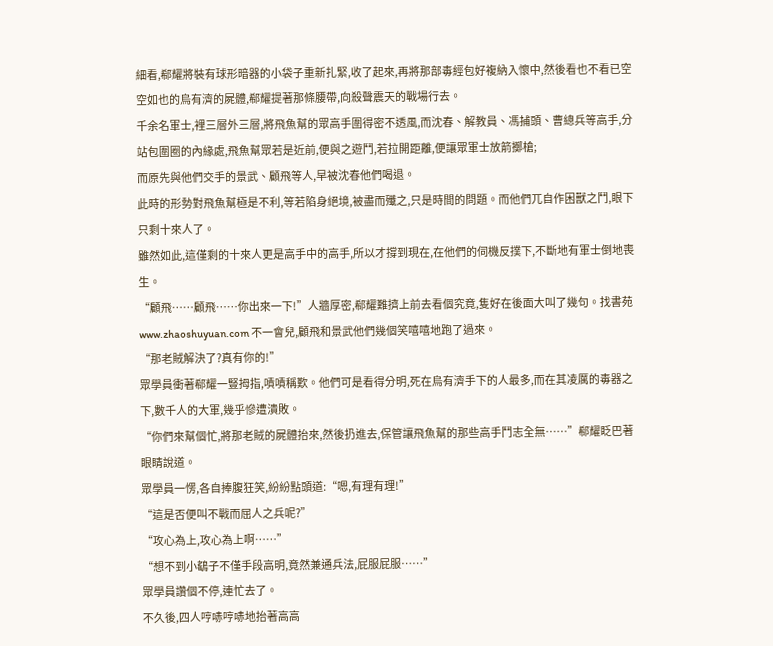細看,郗耀將裝有球形暗器的小袋子重新扎緊,收了起來,再將那部毒經包好複納入懷中,然後看也不看已空空如也的烏有濟的屍體,郗耀提著那條腰帶,向殺聲震天的戰場行去。
千余名軍士,裡三層外三層,將飛魚幫的眾高手圍得密不透風,而沈春、解教員、馮捕頭、曹總兵等高手,分站包圍圈的內緣處,飛魚幫眾若是近前,便與之遊鬥,若拉開距離,便讓眾軍士放箭擲槍;
而原先與他們交手的景武、顧飛等人,早被沈春他們喝退。
此時的形勢對飛魚幫極是不利,等若陷身絕境,被盡而殲之,只是時間的問題。而他們兀自作困獸之鬥,眼下只剩十來人了。
雖然如此,這僅剩的十來人更是高手中的高手,所以才撐到現在,在他們的伺機反撲下,不斷地有軍士倒地喪生。
“顧飛……顧飛……你出來一下!”人牆厚密,郗耀難擠上前去看個究竟,隻好在後面大叫了幾句。找書苑 www.zhaoshuyuan.com 不一會兒,顧飛和景武他們幾個笑嘻嘻地跑了過來。
“那老賊解決了?真有你的!”
眾學員衝著郗耀一豎拇指,嘖嘖稱歎。他們可是看得分明,死在烏有濟手下的人最多,而在其凌厲的毒器之下,數千人的大軍,幾乎慘遭潰敗。
“你們來幫個忙,將那老賊的屍體抬來,然後扔進去,保管讓飛魚幫的那些高手鬥志全無……”郗耀眨巴著眼睛說道。
眾學員一愣,各自捧腹狂笑,紛紛點頭道:“嗯,有理有理!”
“這是否便叫不戰而屈人之兵呢?”
“攻心為上,攻心為上啊……”
“想不到小鷂子不僅手段高明,竟然兼通兵法,屁服屁服……”
眾學員讚個不停,連忙去了。
不久後,四人哼哧哼哧地抬著高高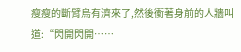瘦瘦的斷臂烏有濟來了,然後衝著身前的人牆叫道:“閃開閃開……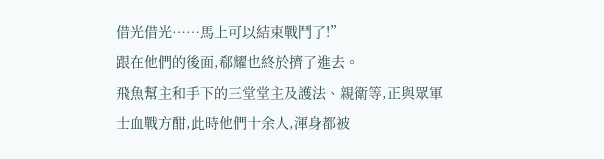借光借光……馬上可以結束戰鬥了!”
跟在他們的後面,郗耀也終於擠了進去。
飛魚幫主和手下的三堂堂主及護法、親衛等,正與眾軍士血戰方酣,此時他們十余人,渾身都被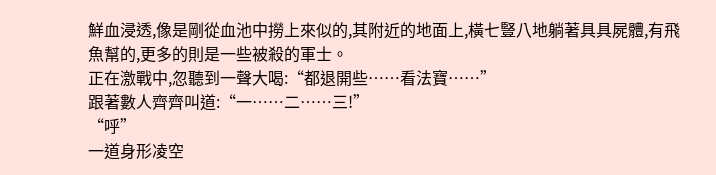鮮血浸透,像是剛從血池中撈上來似的,其附近的地面上,橫七豎八地躺著具具屍體,有飛魚幫的,更多的則是一些被殺的軍士。
正在激戰中,忽聽到一聲大喝:“都退開些……看法寶……”
跟著數人齊齊叫道:“一……二……三!”
“呼”
一道身形凌空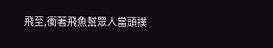飛至,衝著飛魚幫眾人當頭撲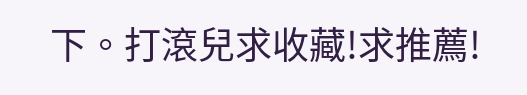下。打滾兒求收藏!求推薦!